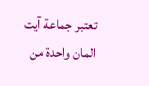تعتبر جماعة آيت المان واحدة من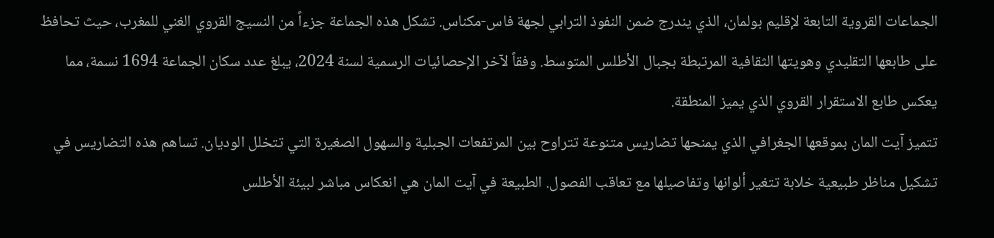الجماعات القروية التابعة لإقليم بولمان، الذي يندرج ضمن النفوذ الترابي لجهة فاس-مكناس. تشكل هذه الجماعة جزءاً من النسيج القروي الغني للمغرب، حيث تحافظ على طابعها التقليدي وهويتها الثقافية المرتبطة بجبال الأطلس المتوسط. وفقاً لآخر الإحصائيات الرسمية لسنة 2024، يبلغ عدد سكان الجماعة 1694 نسمة، مما يعكس طابع الاستقرار القروي الذي يميز المنطقة.
تتميز آيت المان بموقعها الجغرافي الذي يمنحها تضاريس متنوعة تتراوح بين المرتفعات الجبلية والسهول الصغيرة التي تتخلل الوديان. تساهم هذه التضاريس في تشكيل مناظر طبيعية خلابة تتغير ألوانها وتفاصيلها مع تعاقب الفصول. الطبيعة في آيت المان هي انعكاس مباشر لبيئة الأطلس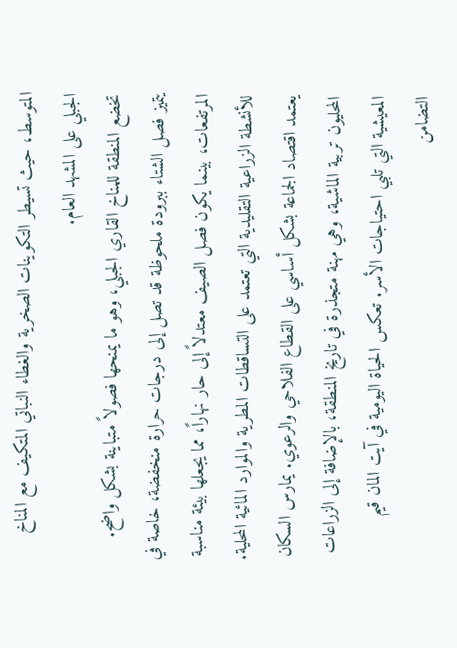المتوسط، حيث تسيطر التكوينات الصخرية والغطاء النباتي المتكيف مع المناخ الجبلي على المشهد العام.
تخضع المنطقة للمناخ القاري الجبلي، وهو ما يمنحها فصولاً متباينة بشكل واضح. يتميز فصل الشتاء ببرودة ملحوظة قد تصل إلى درجات حرارة منخفضة، خاصة في المرتفعات، بينما يكون فصل الصيف معتدلاً إلى حار نهاراً، مما يجعلها بيئة مناسبة للأنشطة الزراعية التقليدية التي تعتمد على التساقطات المطرية والموارد المائية المحلية.
يعتمد اقتصاد الجماعة بشكل أساسي على القطاع الفلاحي والرعوي. يمارس السكان المحليون تربية الماشية، وهي مهنة متجذرة في تاريخ المنطقة، بالإضافة إلى الزراعات المعيشية التي تلبي احتياجات الأسر. تعكس الحياة اليومية في آيت المان قيم التضامن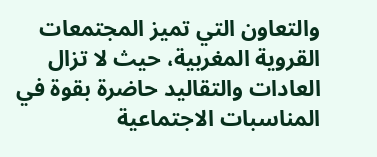والتعاون التي تميز المجتمعات القروية المغربية، حيث لا تزال العادات والتقاليد حاضرة بقوة في المناسبات الاجتماعية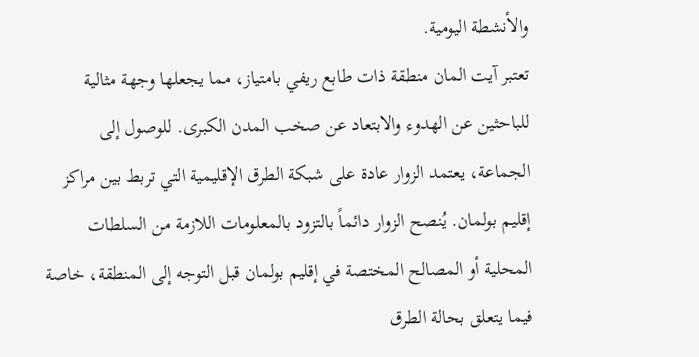والأنشطة اليومية.
تعتبر آيت المان منطقة ذات طابع ريفي بامتياز، مما يجعلها وجهة مثالية للباحثين عن الهدوء والابتعاد عن صخب المدن الكبرى. للوصول إلى الجماعة، يعتمد الزوار عادة على شبكة الطرق الإقليمية التي تربط بين مراكز إقليم بولمان. يُنصح الزوار دائماً بالتزود بالمعلومات اللازمة من السلطات المحلية أو المصالح المختصة في إقليم بولمان قبل التوجه إلى المنطقة، خاصة فيما يتعلق بحالة الطرق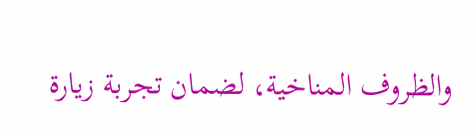والظروف المناخية، لضمان تجربة زيارة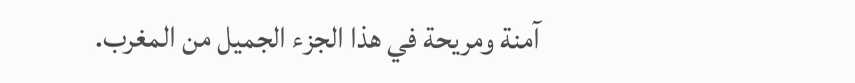آمنة ومريحة في هذا الجزء الجميل من المغرب.